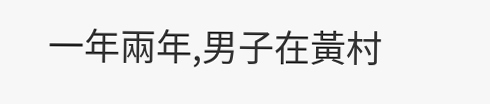一年兩年,男子在黃村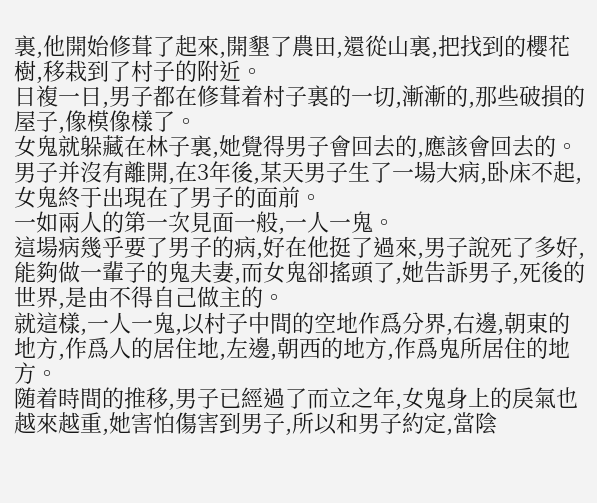裏,他開始修葺了起來,開墾了農田,還從山裏,把找到的櫻花樹,移栽到了村子的附近。
日複一日,男子都在修葺着村子裏的一切,漸漸的,那些破損的屋子,像模像樣了。
女鬼就躲藏在林子裏,她覺得男子會回去的,應該會回去的。
男子并沒有離開,在3年後,某天男子生了一場大病,卧床不起,女鬼終于出現在了男子的面前。
一如兩人的第一次見面一般,一人一鬼。
這場病幾乎要了男子的病,好在他挺了過來,男子說死了多好,能夠做一輩子的鬼夫妻,而女鬼卻搖頭了,她告訴男子,死後的世界,是由不得自己做主的。
就這樣,一人一鬼,以村子中間的空地作爲分界,右邊,朝東的地方,作爲人的居住地,左邊,朝西的地方,作爲鬼所居住的地方。
随着時間的推移,男子已經過了而立之年,女鬼身上的戾氣也越來越重,她害怕傷害到男子,所以和男子約定,當陰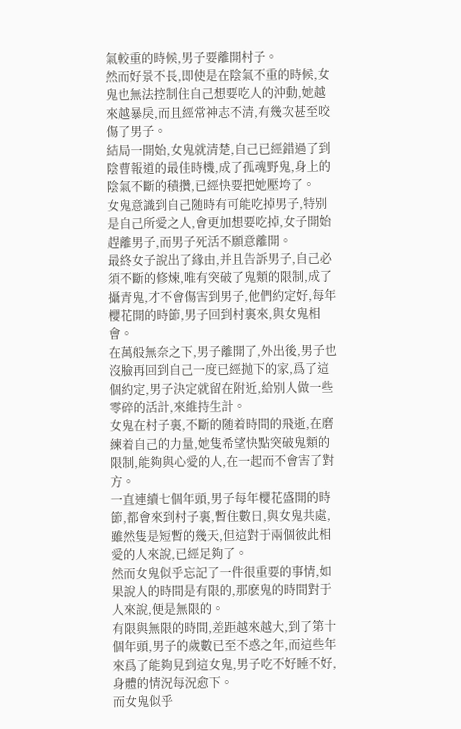氣較重的時候,男子要離開村子。
然而好景不長,即使是在陰氣不重的時候,女鬼也無法控制住自己想要吃人的沖動,她越來越暴戾,而且經常神志不清,有幾次甚至咬傷了男子。
結局一開始,女鬼就清楚,自己已經錯過了到陰曹報道的最佳時機,成了孤魂野鬼,身上的陰氣不斷的積攢,已經快要把她壓垮了。
女鬼意識到自己随時有可能吃掉男子,特别是自己所愛之人,會更加想要吃掉,女子開始趕離男子,而男子死活不願意離開。
最終女子說出了緣由,并且告訴男子,自己必須不斷的修煉,唯有突破了鬼類的限制,成了攝青鬼,才不會傷害到男子,他們約定好,每年櫻花開的時節,男子回到村裏來,與女鬼相會。
在萬般無奈之下,男子離開了,外出後,男子也沒臉再回到自己一度已經抛下的家,爲了這個約定,男子決定就留在附近,給别人做一些零碎的活計,來維持生計。
女鬼在村子裏,不斷的随着時間的飛逝,在磨練着自己的力量,她隻希望快點突破鬼類的限制,能夠與心愛的人,在一起而不會害了對方。
一直連續七個年頭,男子每年櫻花盛開的時節,都會來到村子裏,暫住數日,與女鬼共處,雖然隻是短暫的幾天,但這對于兩個彼此相愛的人來說,已經足夠了。
然而女鬼似乎忘記了一件很重要的事情,如果說人的時間是有限的,那麽鬼的時間對于人來說,便是無限的。
有限與無限的時間,差距越來越大,到了第十個年頭,男子的歲數已至不惑之年,而這些年來爲了能夠見到這女鬼,男子吃不好睡不好,身體的情況每況愈下。
而女鬼似乎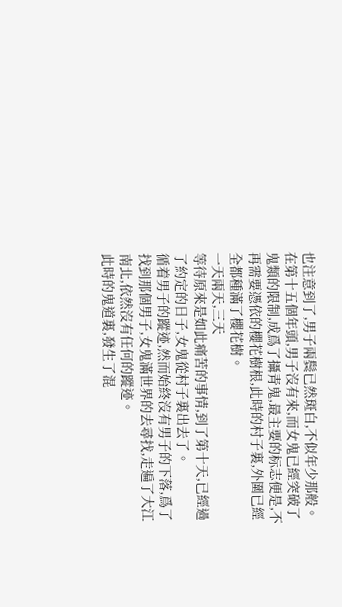也注意到了,男子兩鬓已然斑白,不似年少那般。
在第十五個年頭,男子沒有來,而女鬼已經突破了鬼類的限制,成爲了攝青鬼,最主要的标志便是,不再需要憑依的櫻花樹根,此時的村子裏,外圍已經全都種滿了櫻花樹。
一天兩天,三天
等待原來是如此痛苦的事情,到了第十天,已經過了約定的日子,女鬼從村子裏出去了。
循着男子的蹤迹,然而始終沒有男子的下落,爲了找到那個男子,女鬼滿世界的去尋找,走遍了大江南北,依然沒有任何的蹤迹。
此時的鬼道裏,發生了混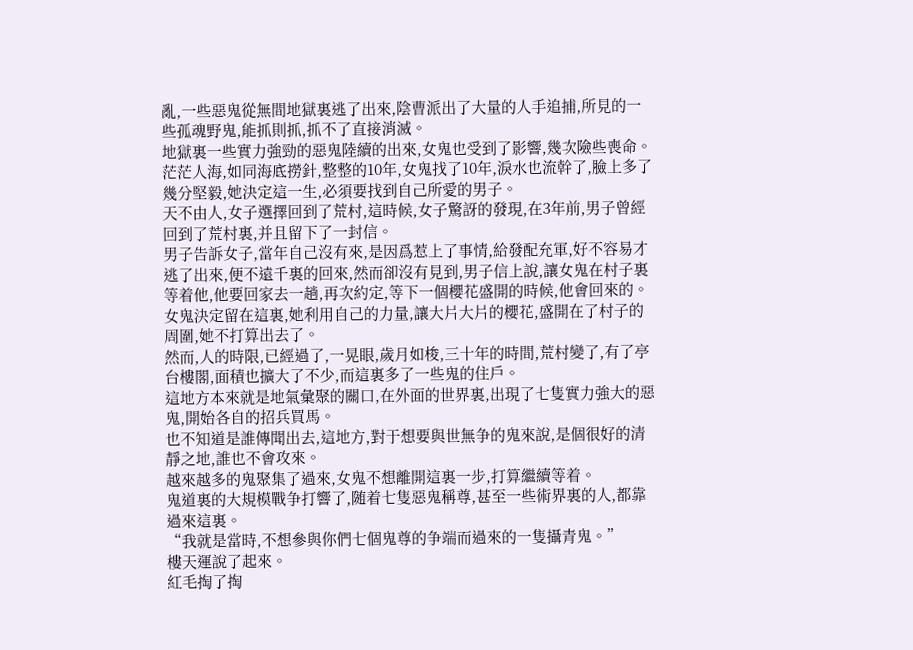亂,一些惡鬼從無間地獄裏逃了出來,陰曹派出了大量的人手追捕,所見的一些孤魂野鬼,能抓則抓,抓不了直接消滅。
地獄裏一些實力強勁的惡鬼陸續的出來,女鬼也受到了影響,幾次險些喪命。
茫茫人海,如同海底撈針,整整的10年,女鬼找了10年,淚水也流幹了,臉上多了幾分堅毅,她決定這一生,必須要找到自己所愛的男子。
天不由人,女子選擇回到了荒村,這時候,女子驚訝的發現,在3年前,男子曾經回到了荒村裏,并且留下了一封信。
男子告訴女子,當年自己沒有來,是因爲惹上了事情,給發配充軍,好不容易才逃了出來,便不遠千裏的回來,然而卻沒有見到,男子信上說,讓女鬼在村子裏等着他,他要回家去一趟,再次約定,等下一個櫻花盛開的時候,他會回來的。
女鬼決定留在這裏,她利用自己的力量,讓大片大片的櫻花,盛開在了村子的周圍,她不打算出去了。
然而,人的時限,已經過了,一晃眼,歲月如梭,三十年的時間,荒村變了,有了亭台樓閣,面積也擴大了不少,而這裏多了一些鬼的住戶。
這地方本來就是地氣彙聚的關口,在外面的世界裏,出現了七隻實力強大的惡鬼,開始各自的招兵買馬。
也不知道是誰傳聞出去,這地方,對于想要與世無争的鬼來說,是個很好的清靜之地,誰也不會攻來。
越來越多的鬼聚集了過來,女鬼不想離開這裏一步,打算繼續等着。
鬼道裏的大規模戰争打響了,随着七隻惡鬼稱尊,甚至一些術界裏的人,都靠過來這裏。
“我就是當時,不想參與你們七個鬼尊的争端而過來的一隻攝青鬼。”
樓天運說了起來。
紅毛掏了掏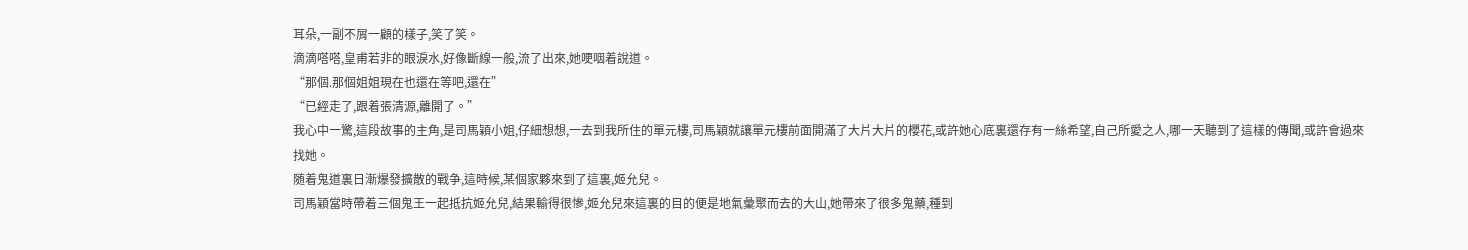耳朵,一副不屑一顧的樣子,笑了笑。
滴滴嗒嗒,皇甫若非的眼淚水,好像斷線一般,流了出來,她哽咽着說道。
“那個.那個姐姐現在也還在等吧,還在”
“已經走了,跟着張清源,離開了。”
我心中一驚,這段故事的主角,是司馬穎小姐,仔細想想,一去到我所住的單元樓,司馬穎就讓單元樓前面開滿了大片大片的櫻花,或許她心底裏還存有一絲希望,自己所愛之人,哪一天聽到了這樣的傳聞,或許會過來找她。
随着鬼道裏日漸爆發擴散的戰争,這時候,某個家夥來到了這裏,姬允兒。
司馬穎當時帶着三個鬼王一起抵抗姬允兒,結果輸得很慘,姬允兒來這裏的目的便是地氣彙聚而去的大山,她帶來了很多鬼藥,種到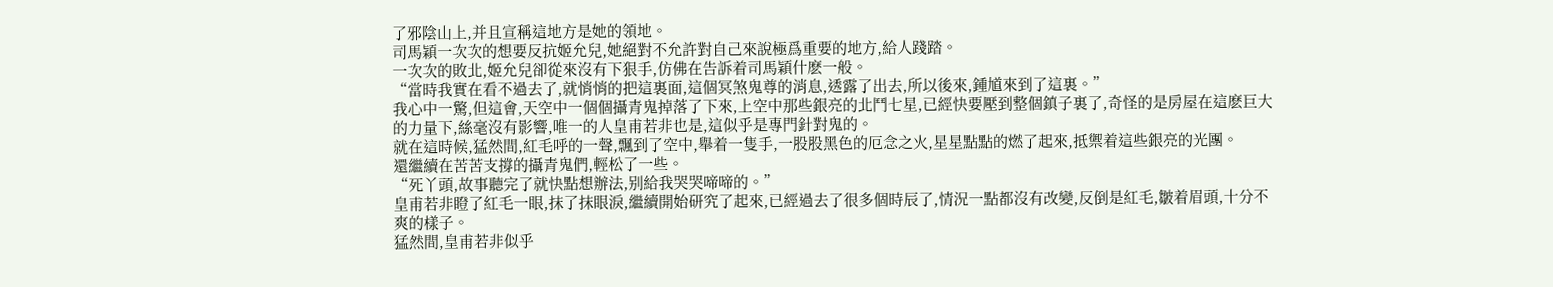了邪陰山上,并且宣稱這地方是她的領地。
司馬穎一次次的想要反抗姬允兒,她絕對不允許對自己來說極爲重要的地方,給人踐踏。
一次次的敗北,姬允兒卻從來沒有下狠手,仿佛在告訴着司馬穎什麽一般。
“當時我實在看不過去了,就悄悄的把這裏面,這個冥煞鬼尊的消息,透露了出去,所以後來,鍾馗來到了這裏。”
我心中一驚,但這會,天空中一個個攝青鬼掉落了下來,上空中那些銀亮的北鬥七星,已經快要壓到整個鎮子裏了,奇怪的是房屋在這麽巨大的力量下,絲毫沒有影響,唯一的人皇甫若非也是,這似乎是專門針對鬼的。
就在這時候,猛然間,紅毛呼的一聲,飄到了空中,舉着一隻手,一股股黑色的厄念之火,星星點點的燃了起來,抵禦着這些銀亮的光團。
還繼續在苦苦支撐的攝青鬼們,輕松了一些。
“死丫頭,故事聽完了就快點想辦法,别給我哭哭啼啼的。”
皇甫若非瞪了紅毛一眼,抹了抹眼淚,繼續開始研究了起來,已經過去了很多個時辰了,情況一點都沒有改變,反倒是紅毛,皺着眉頭,十分不爽的樣子。
猛然間,皇甫若非似乎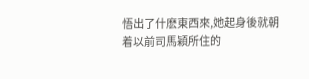悟出了什麽東西來,她起身後就朝着以前司馬穎所住的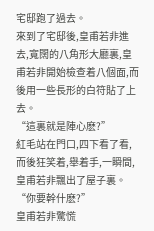宅邸跑了過去。
來到了宅邸後,皇甫若非進去,寬闊的八角形大廳裏,皇甫若非開始檢查着八個面,而後用一些長形的白符貼了上去。
“這裏就是陣心麽?”
紅毛站在門口,四下看了看,而後狂笑着,舉着手,一瞬間,皇甫若非飄出了屋子裏。
“你要幹什麽?”
皇甫若非驚慌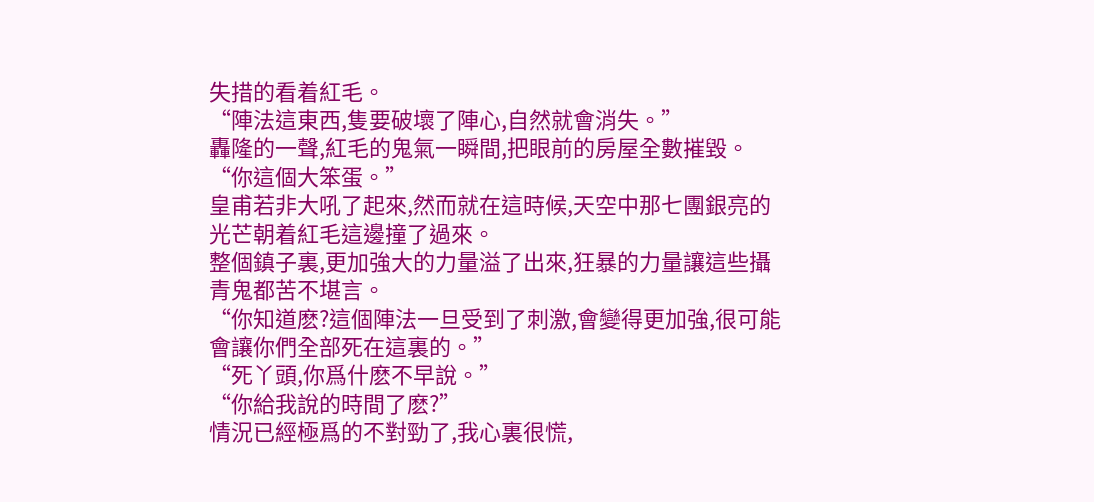失措的看着紅毛。
“陣法這東西,隻要破壞了陣心,自然就會消失。”
轟隆的一聲,紅毛的鬼氣一瞬間,把眼前的房屋全數摧毀。
“你這個大笨蛋。”
皇甫若非大吼了起來,然而就在這時候,天空中那七團銀亮的光芒朝着紅毛這邊撞了過來。
整個鎮子裏,更加強大的力量溢了出來,狂暴的力量讓這些攝青鬼都苦不堪言。
“你知道麽?這個陣法一旦受到了刺激,會變得更加強,很可能會讓你們全部死在這裏的。”
“死丫頭,你爲什麽不早說。”
“你給我說的時間了麽?”
情況已經極爲的不對勁了,我心裏很慌,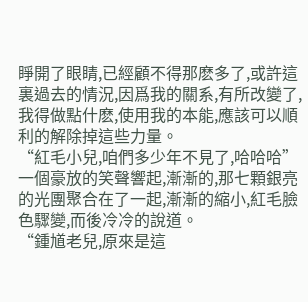睜開了眼睛,已經顧不得那麽多了,或許這裏過去的情況,因爲我的關系,有所改變了,我得做點什麽,使用我的本能,應該可以順利的解除掉這些力量。
“紅毛小兒,咱們多少年不見了,哈哈哈”
一個豪放的笑聲響起,漸漸的,那七顆銀亮的光團聚合在了一起,漸漸的縮小,紅毛臉色驟變,而後冷冷的說道。
“鍾馗老兒,原來是這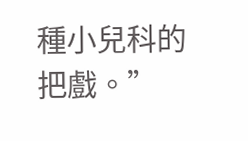種小兒科的把戲。”